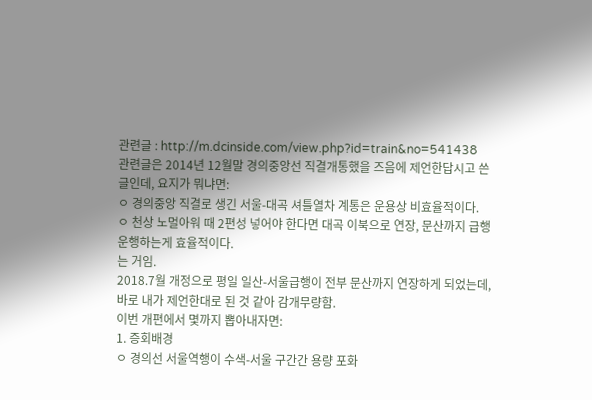관련글 : http://m.dcinside.com/view.php?id=train&no=541438
관련글은 2014년 12월말 경의중앙선 직결개통했을 즈음에 제언한답시고 쓴 글인데, 요지가 뭐냐면:
ㅇ 경의중앙 직결로 생긴 서울-대곡 셔틀열차 계통은 운용상 비효율적이다.
ㅇ 천상 노멀아워 때 2편성 넣어야 한다면 대곡 이북으로 연장, 문산까지 급행 운행하는게 효율적이다.
는 거임.
2018.7월 개정으로 평일 일산-서울급행이 전부 문산까지 연장하게 되었는데, 바로 내가 제언한대로 된 것 같아 감개무량함.
이번 개편에서 몇까지 뽑아내자면:
1. 증회배경
ㅇ 경의선 서울역행이 수색-서울 구간간 용량 포화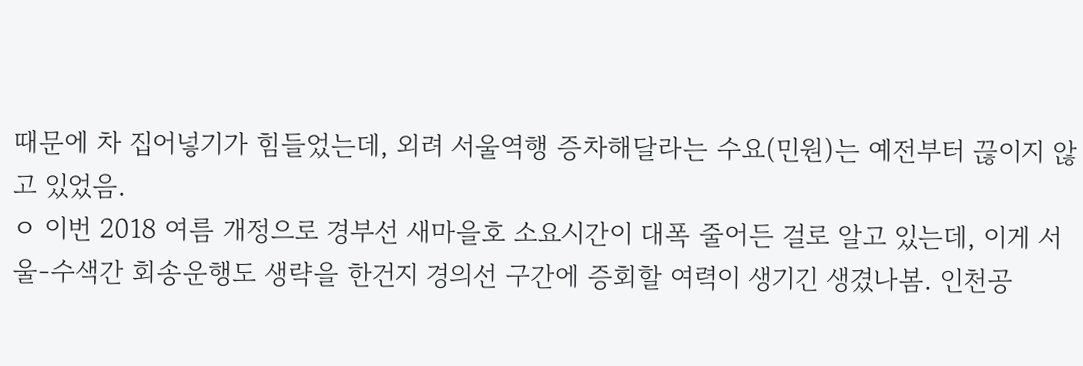때문에 차 집어넣기가 힘들었는데, 외려 서울역행 증차해달라는 수요(민원)는 예전부터 끊이지 않고 있었음.
ㅇ 이번 2018 여름 개정으로 경부선 새마을호 소요시간이 대폭 줄어든 걸로 알고 있는데, 이게 서울-수색간 회송운행도 생략을 한건지 경의선 구간에 증회할 여력이 생기긴 생겼나봄. 인천공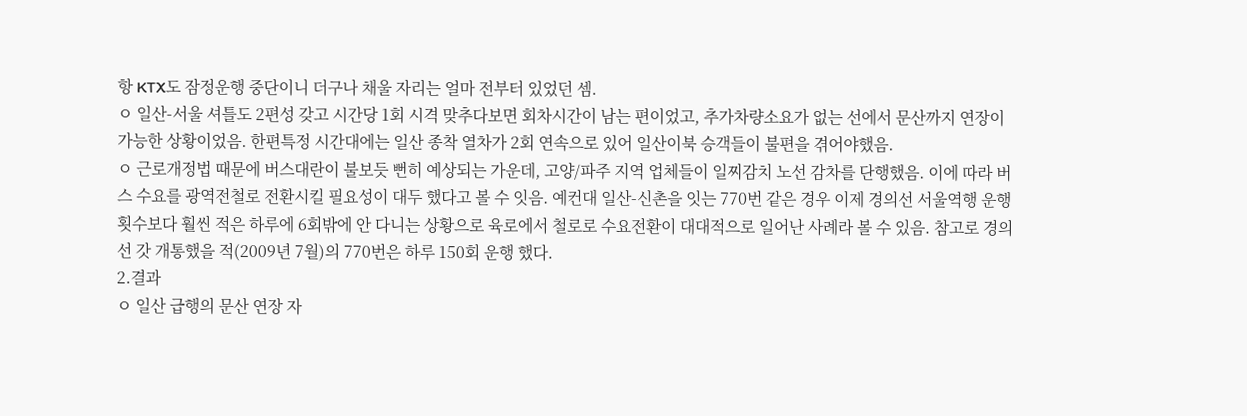항 KTX도 잠정운행 중단이니 더구나 채울 자리는 얼마 전부터 있었던 셈.
ㅇ 일산-서울 셔틀도 2편성 갖고 시간당 1회 시격 맞추다보면 회차시간이 남는 편이었고, 추가차량소요가 없는 선에서 문산까지 연장이 가능한 상황이었음. 한편특정 시간대에는 일산 종착 열차가 2회 연속으로 있어 일산이북 승객들이 불편을 겪어야했음.
ㅇ 근로개정법 때문에 버스대란이 불보듯 뻔히 예상되는 가운데, 고양/파주 지역 업체들이 일찌감치 노선 감차를 단행했음. 이에 따라 버스 수요를 광역전철로 전환시킬 필요성이 대두 했다고 볼 수 잇음. 예컨대 일산-신촌을 잇는 770번 같은 경우 이제 경의선 서울역행 운행 횟수보다 훨씬 적은 하루에 6회밖에 안 다니는 상황으로 육로에서 철로로 수요전환이 대대적으로 일어난 사례라 볼 수 있음. 참고로 경의선 갓 개통했을 적(2009년 7월)의 770번은 하루 150회 운행 했다.
2.결과
ㅇ 일산 급행의 문산 연장 자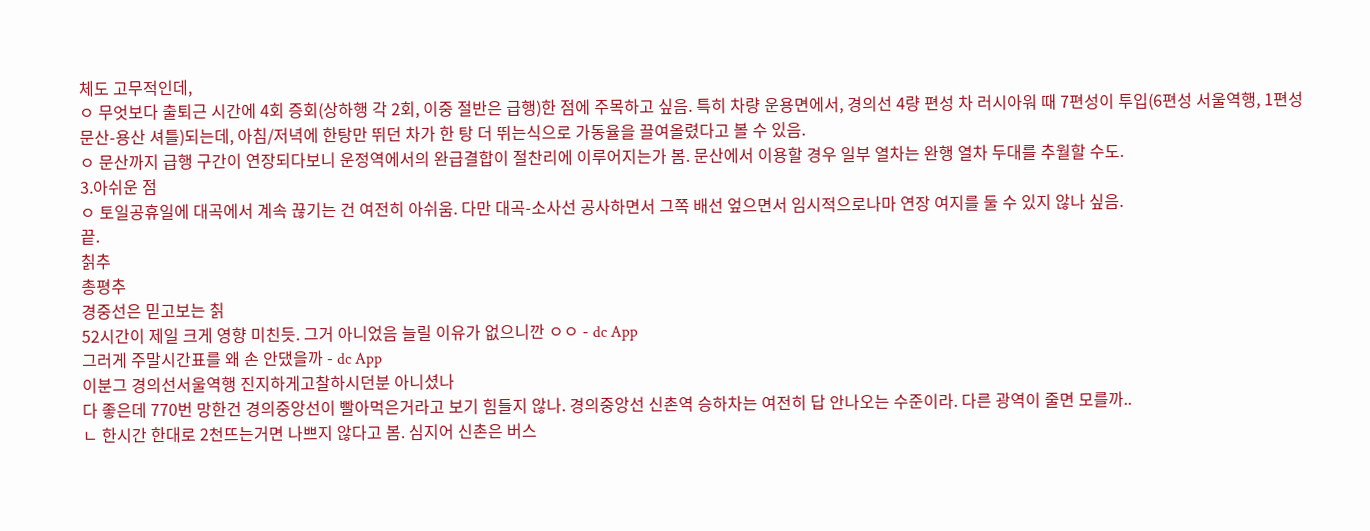체도 고무적인데,
ㅇ 무엇보다 출퇴근 시간에 4회 증회(상하행 각 2회, 이중 절반은 급행)한 점에 주목하고 싶음. 특히 차량 운용면에서, 경의선 4량 편성 차 러시아워 때 7편성이 투입(6편성 서울역행, 1편성 문산-용산 셔틀)되는데, 아침/저녁에 한탕만 뛰던 차가 한 탕 더 뛰는식으로 가동율을 끌여올렸다고 볼 수 있음.
ㅇ 문산까지 급행 구간이 연장되다보니 운정역에서의 완급결합이 절찬리에 이루어지는가 봄. 문산에서 이용할 경우 일부 열차는 완행 열차 두대를 추월할 수도.
3.아쉬운 점
ㅇ 토일공휴일에 대곡에서 계속 끊기는 건 여전히 아쉬움. 다만 대곡-소사선 공사하면서 그쪽 배선 엎으면서 임시적으로나마 연장 여지를 둘 수 있지 않나 싶음.
끝.
칡추
총평추
경중선은 믿고보는 칡
52시간이 제일 크게 영향 미친듯. 그거 아니었음 늘릴 이유가 없으니깐 ㅇㅇ - dc App
그러게 주말시간표를 왜 손 안댔을까 - dc App
이분그 경의선서울역행 진지하게고찰하시던분 아니셨나
다 좋은데 770번 망한건 경의중앙선이 빨아먹은거라고 보기 힘들지 않나. 경의중앙선 신촌역 승하차는 여전히 답 안나오는 수준이라. 다른 광역이 줄면 모를까..
ㄴ 한시간 한대로 2천뜨는거면 나쁘지 않다고 봄. 심지어 신촌은 버스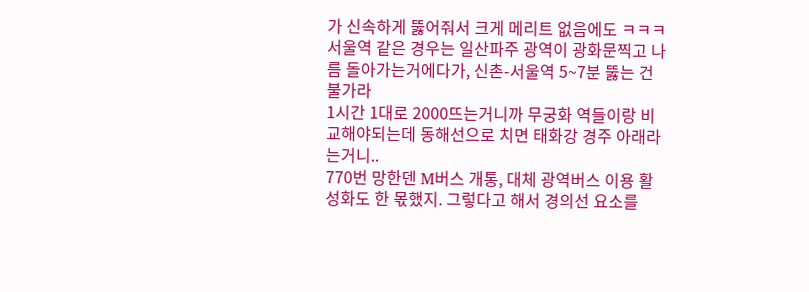가 신속하게 뚫어줘서 크게 메리트 없음에도 ㅋㅋㅋ 서울역 같은 경우는 일산파주 광역이 광화문찍고 나름 돌아가는거에다가, 신촌-서울역 5~7분 뚫는 건 불가라
1시간 1대로 2000뜨는거니까 무궁화 역들이랑 비교해야되는데 동해선으로 치면 태화강 경주 아래라는거니..
770번 망한덴 M버스 개통, 대체 광역버스 이용 활성화도 한 몫했지. 그렇다고 해서 경의선 요소를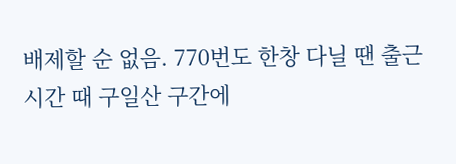배제할 순 없음. 770번도 한창 다닐 땐 출근시간 때 구일산 구간에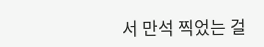서 만석 찍었는 걸